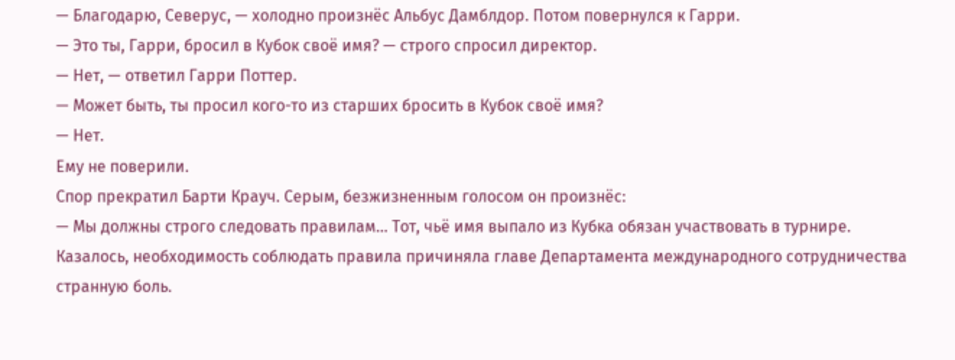— Благодарю, Северус, — холодно произнёс Альбус Дамблдор. Потом повернулся к Гарри.
— Это ты, Гарри, бросил в Кубок своё имя? — строго спросил директор.
— Нет, — ответил Гарри Поттер.
— Может быть, ты просил кого-то из старших бросить в Кубок своё имя?
— Нет.
Ему не поверили.
Спор прекратил Барти Крауч. Серым, безжизненным голосом он произнёс:
— Мы должны строго следовать правилам… Тот, чьё имя выпало из Кубка обязан участвовать в турнире.
Казалось, необходимость соблюдать правила причиняла главе Департамента международного сотрудничества странную боль.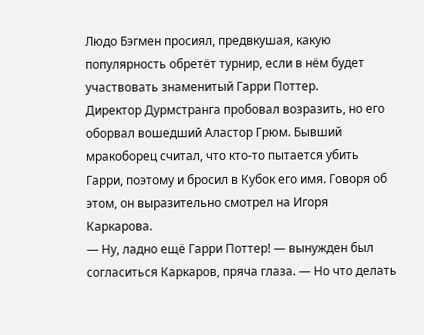Людо Бэгмен просиял, предвкушая, какую популярность обретёт турнир, если в нём будет участвовать знаменитый Гарри Поттер.
Директор Дурмстранга пробовал возразить, но его оборвал вошедший Аластор Грюм. Бывший мракоборец считал, что кто-то пытается убить Гарри, поэтому и бросил в Кубок его имя. Говоря об этом, он выразительно смотрел на Игоря Каркарова.
— Ну, ладно ещё Гарри Поттер! — вынужден был согласиться Каркаров, пряча глаза. — Но что делать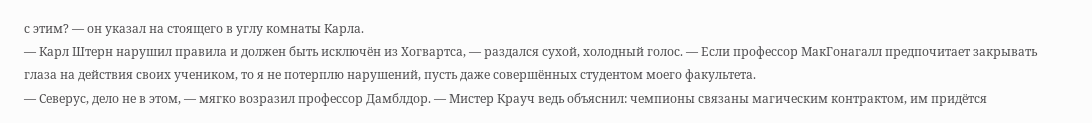с этим? — он указал на стоящего в углу комнаты Карла.
— Карл Штерн нарушил правила и должен быть исключён из Хогвартса, — раздался сухой, холодный голос. — Если профессор МакГонагалл предпочитает закрывать глаза на действия своих учеником, то я не потерплю нарушений, пусть даже совершённых студентом моего факультета.
— Северус, дело не в этом, — мягко возразил профессор Дамблдор. — Мистер Крауч ведь объяснил: чемпионы связаны магическим контрактом, им придётся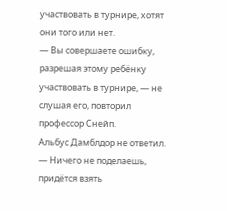участвовать в турнире, хотят они того или нет.
— Вы совершаете ошибку, разрешая этому ребёнку участвовать в турнире, — не слушая его, повторил профессор Снейп.
Альбус Дамблдор не ответил.
— Ничего не поделаешь, придётся взять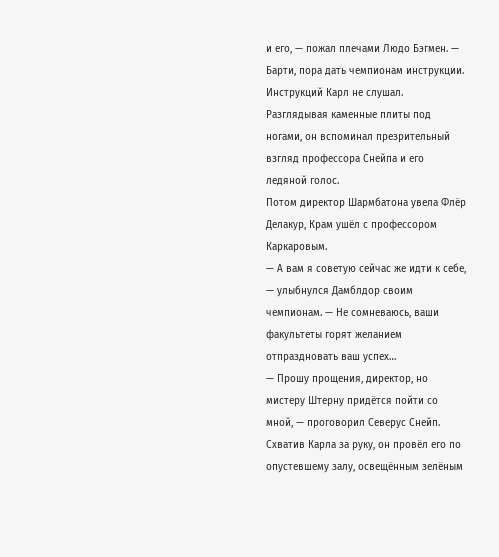и его, — пожал плечами Людо Бэгмен. — Барти, пора дать чемпионам инструкции.
Инструкций Карл не слушал. Разглядывая каменные плиты под ногами, он вспоминал презрительный взгляд профессора Снейпа и его ледяной голос.
Потом директор Шармбатона увела Флёр Делакур, Крам ушёл с профессором Каркаровым.
— А вам я советую сейчас же идти к себе, — улыбнулся Дамблдор своим чемпионам. — Не сомневаюсь, ваши факультеты горят желанием отпраздновать ваш успех…
— Прошу прощения, директор, но мистеру Штерну придётся пойти со мной, — проговорил Северус Снейп.
Схватив Карла за руку, он провёл его по опустевшему залу, освещённым зелёным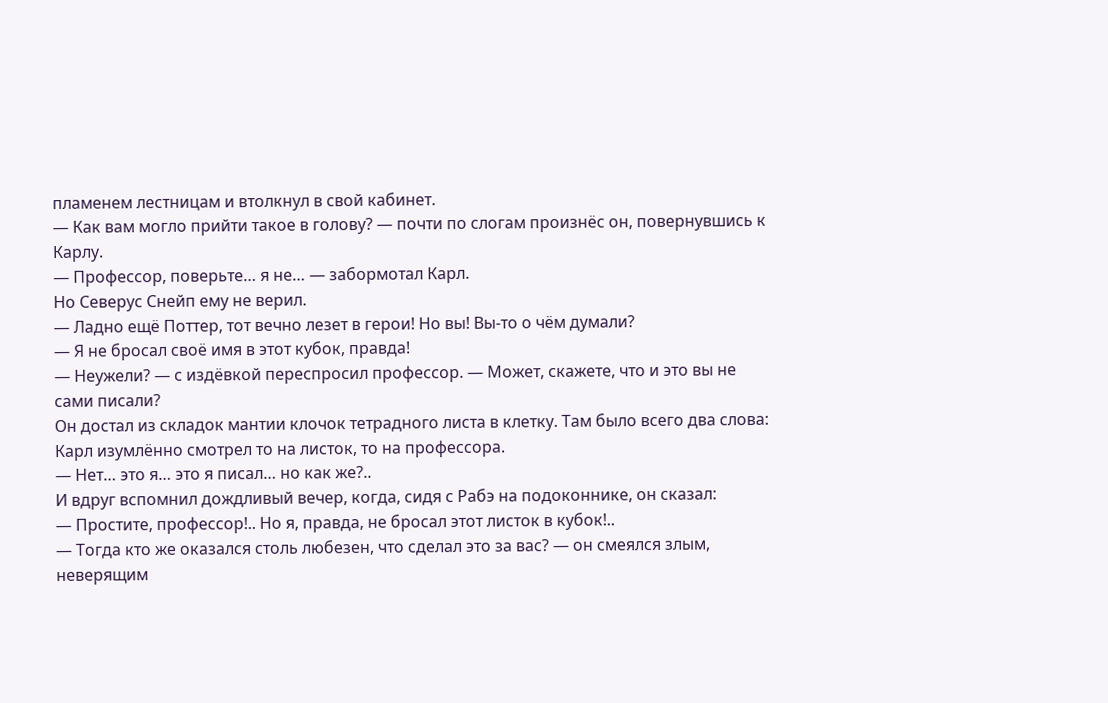пламенем лестницам и втолкнул в свой кабинет.
— Как вам могло прийти такое в голову? — почти по слогам произнёс он, повернувшись к Карлу.
— Профессор, поверьте… я не… — забормотал Карл.
Но Северус Снейп ему не верил.
— Ладно ещё Поттер, тот вечно лезет в герои! Но вы! Вы-то о чём думали?
— Я не бросал своё имя в этот кубок, правда!
— Неужели? — с издёвкой переспросил профессор. — Может, скажете, что и это вы не сами писали?
Он достал из складок мантии клочок тетрадного листа в клетку. Там было всего два слова:
Карл изумлённо смотрел то на листок, то на профессора.
— Нет… это я… это я писал… но как же?..
И вдруг вспомнил дождливый вечер, когда, сидя с Рабэ на подоконнике, он сказал:
— Простите, профессор!.. Но я, правда, не бросал этот листок в кубок!..
— Тогда кто же оказался столь любезен, что сделал это за вас? — он смеялся злым, неверящим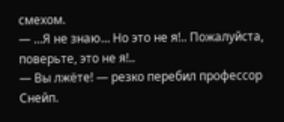смехом.
— …Я не знаю… Но это не я!.. Пожалуйста, поверьте, это не я!..
— Вы лжёте! — резко перебил профессор Снейп.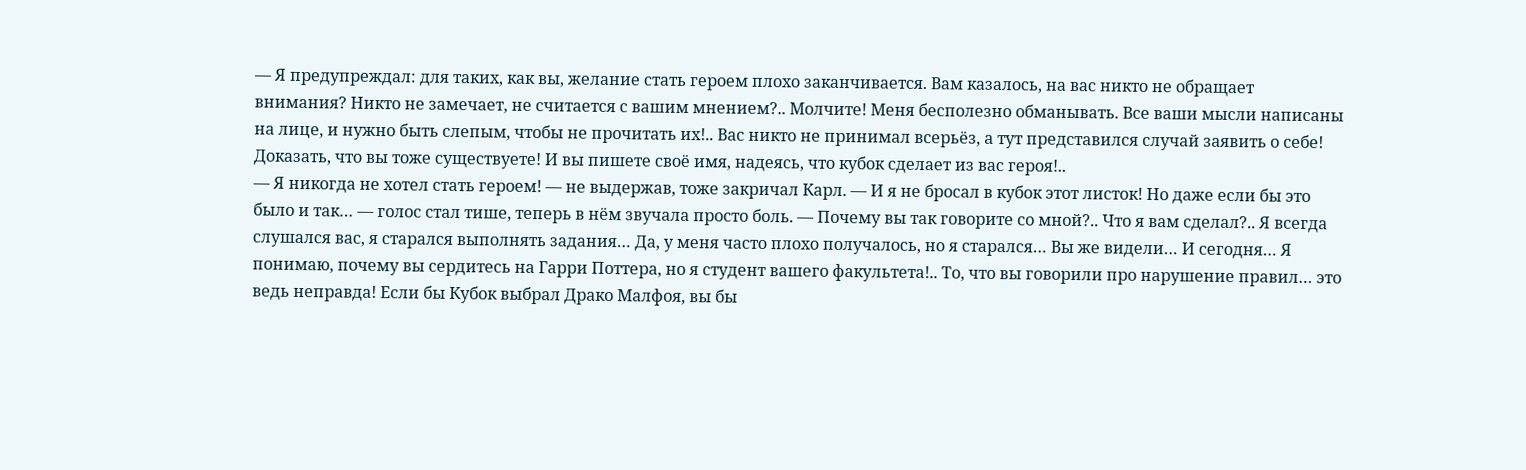— Я предупреждал: для таких, как вы, желание стать героем плохо заканчивается. Вам казалось, на вас никто не обращает внимания? Никто не замечает, не считается с вашим мнением?.. Молчите! Меня бесполезно обманывать. Все ваши мысли написаны на лице, и нужно быть слепым, чтобы не прочитать их!.. Вас никто не принимал всерьёз, а тут представился случай заявить о себе! Доказать, что вы тоже существуете! И вы пишете своё имя, надеясь, что кубок сделает из вас героя!..
— Я никогда не хотел стать героем! — не выдержав, тоже закричал Карл. — И я не бросал в кубок этот листок! Но даже если бы это было и так… — голос стал тише, теперь в нём звучала просто боль. — Почему вы так говорите со мной?.. Что я вам сделал?.. Я всегда слушался вас, я старался выполнять задания… Да, у меня часто плохо получалось, но я старался… Вы же видели… И сегодня… Я понимаю, почему вы сердитесь на Гарри Поттера, но я студент вашего факультета!.. То, что вы говорили про нарушение правил… это ведь неправда! Если бы Кубок выбрал Драко Малфоя, вы бы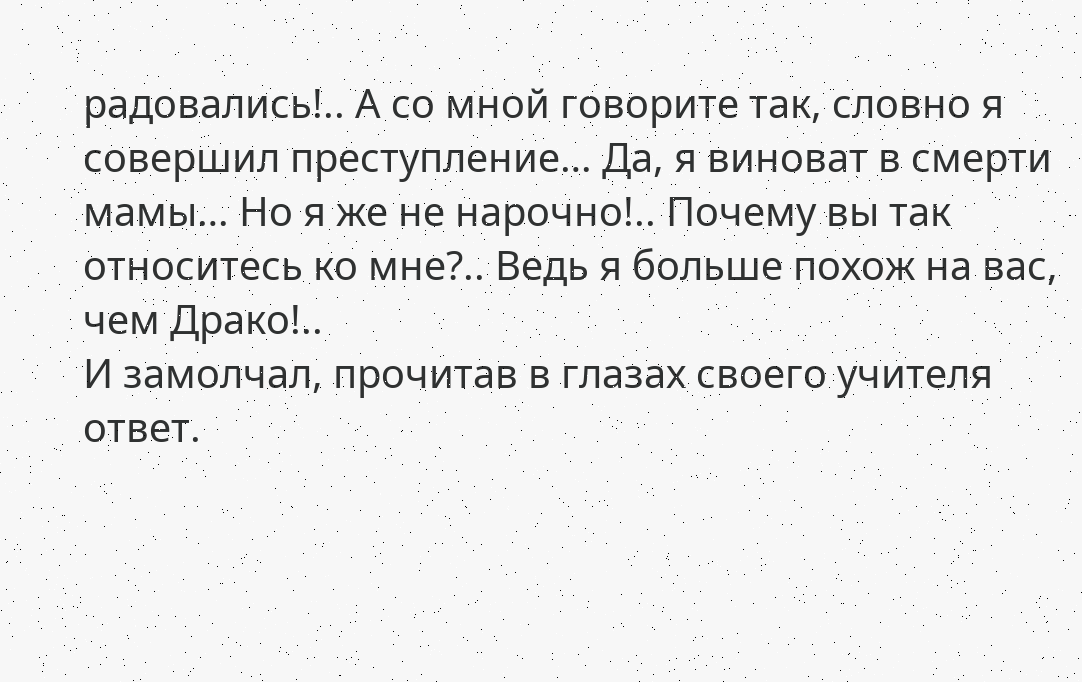радовались!.. А со мной говорите так, словно я совершил преступление… Да, я виноват в смерти мамы… Но я же не нарочно!.. Почему вы так относитесь ко мне?.. Ведь я больше похож на вас, чем Драко!..
И замолчал, прочитав в глазах своего учителя ответ.